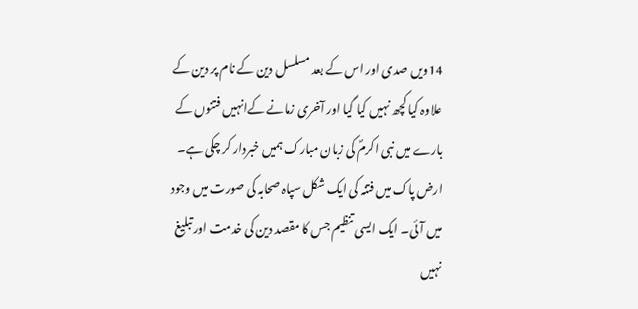14ویں صدی اور اس کے بعد مسلسل دین کے نام پر دین کے علاوہ کیا کچھ نہیں کیا گیا اور آخری زمانے کےانہیں فتنوں کے بارے میں نبی اکرمؐ کی زبان مبارک ہمیں خبردار کر چکی ہے۔ ارض پاک میں فتنہ کی ایک شکل سپاہ صحابہ کی صورت میں وجود میں آئی۔ ایک ایسی تنظیم جس کا مقصد دین کی خدمت اور تبلیغ نہیں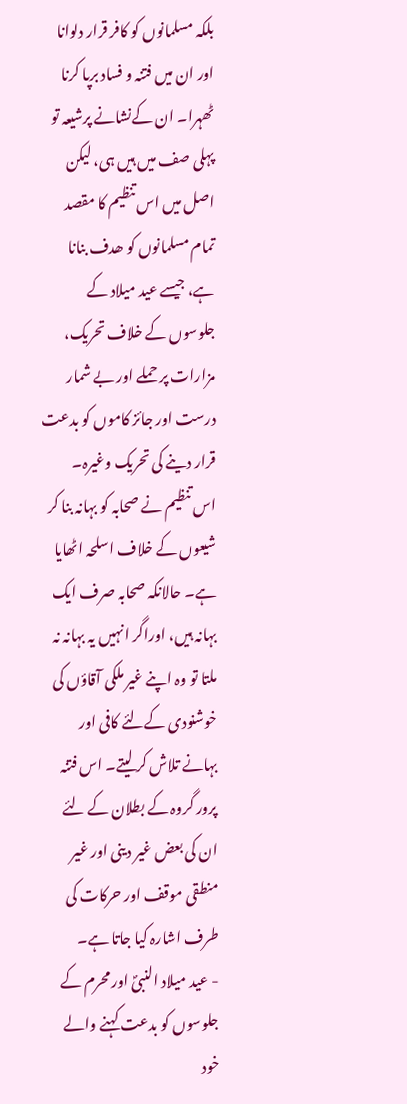بلکہ مسلمانوں کو کافر قرار دلوانا اور ان میں فتنہ و فساد برپا کرنا ٹھہرا۔ ان کےنشانے پرشیعہ تو پہلی صف میں ہیں ہی، لیکن اصل میں اس تنظیم کا مقصد تمام مسلمانوں کو ھدف بنانا ہے، جیسے عید میلاد کے جلوسوں کے خلاف تحریک، مزارات پر حملے اور بے شمار درست اور جائز کاموں کو بدعت قرار دینے کی تحریک وغیرہ۔
اس تنظیم نے صحابہ کو بہانہ بنا کر شیعوں کے خلاف اسلحہ اٹھایا ہے۔ حالانکہ صحابہ صرف ایک بہانہ ہیں، اوراگر انہیں یہ بہانہ نہ ملتا تو وہ اپنے غیر ملکی آقاؤں کی خوشنودی کےلئے کافی اور بہانے تلاش کر لیتے۔ اس فتنہ پرور گروہ کے بطلان کے لئے ان کی بعض غیر دینی اور غیر منطقی موقف اور حرکات کی طرف اشارہ کیا جاتا ہے۔
- عید میلاد النبیؐ اور محرم کے جلوسوں کو بدعت کہنے والے خود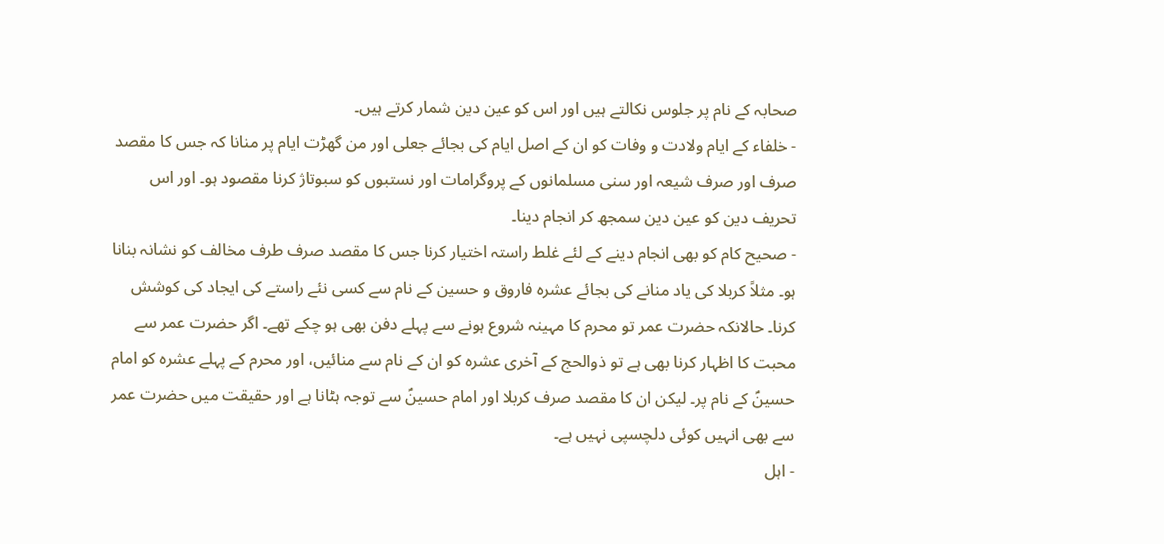صحابہ کے نام پر جلوس نکالتے ہیں اور اس کو عین دین شمار کرتے ہیں۔
- خلفاء کے ایام ولادت و وفات کو ان کے اصل ایام کی بجائے جعلی اور من گھڑت ایام پر منانا کہ جس کا مقصد صرف اور صرف شیعہ اور سنی مسلمانوں کے پروگرامات اور نستبوں کو سبوتاژ کرنا مقصود ہو۔ اور اس تحریف دین کو عین دین سمجھ کر انجام دینا۔
- صحیح کام کو بھی انجام دینے کے لئے غلط راستہ اختیار کرنا جس کا مقصد صرف طرف مخالف کو نشانہ بنانا ہو۔ مثلاً کربلا کی یاد منانے کی بجائے عشرہ فاروق و حسین کے نام سے کسی نئے راستے کی ایجاد کی کوشش کرنا۔ حالانکہ حضرت عمر تو محرم کا مہینہ شروع ہونے سے پہلے دفن بھی ہو چکے تھے۔ اگر حضرت عمر سے محبت کا اظہار کرنا بھی ہے تو ذوالحج کے آخری عشرہ کو ان کے نام سے منائیں، اور محرم کے پہلے عشرہ کو امام حسینؑ کے نام پر۔ لیکن ان کا مقصد صرف کربلا اور امام حسینؑ سے توجہ ہٹانا ہے اور حقیقت میں حضرت عمر سے بھی انہیں کوئی دلچسپی نہیں ہے۔
- اہل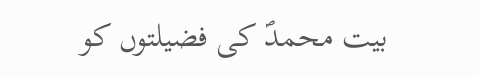بیت محمدؐ کی فضیلتوں کو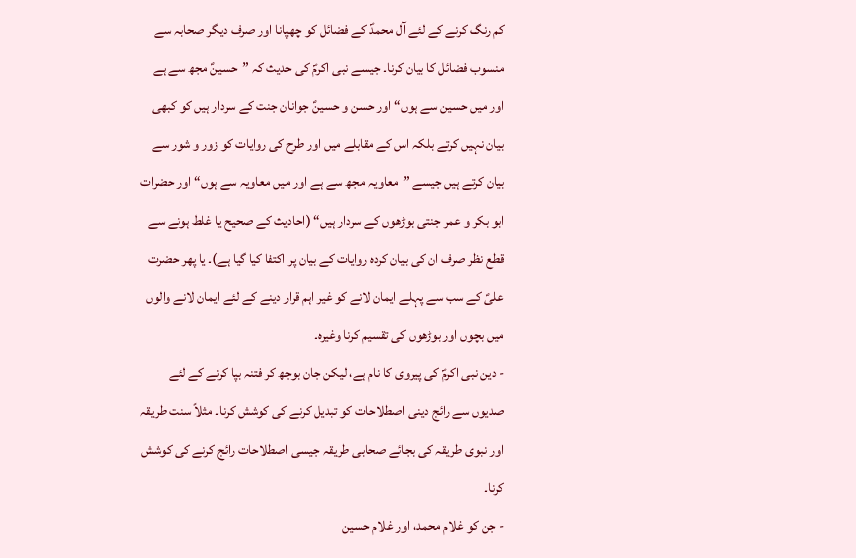کم رنگ کرنے کے لئے آل محمدؐ کے فضائل کو چھپانا اور صرف دیگر صحابہ سے منسوب فضائل کا بیان کرنا۔ جیسے نبی اکرمؐ کی حدیث کہ ”حسینؑ مجھ سے ہے اور میں حسین سے ہوں“ اور حسن و حسینؑ جوانان جنت کے سردار ہیں کو کبھی بیان نہیں کرتے بلکہ اس کے مقابلے میں اور طرح کی روایات کو زور و شور سے بیان کرتے ہیں جیسے ”معاویہ مجھ سے ہے اور میں معاویہ سے ہوں“ اور حضرات ابو بکر و عمر جنتی بوڑھوں کے سردار ہیں“ (احادیث کے صحیح یا غلط ہونے سے قطع نظر صرف ان کی بیان کردہ روایات کے بیان پر اکتفا کیا گیا ہے)۔ یا پھر حضرت علیؑ کے سب سے پہلے ایمان لانے کو غیر اہم قرار دینے کے لئے ایمان لانے والوں میں بچوں اور بوڑھوں کی تقسیم کرنا وغیرہ۔
- دین نبی اکرمؐ کی پیروی کا نام ہے، لیکن جان بوجھ کر فتنہ بپا کرنے کے لئے صدیوں سے رائج دینی اصطلاحات کو تبدیل کرنے کی کوشش کرنا۔ مثلاً سنت طریقہ اور نبوی طریقہ کی بجائے صحابی طریقہ جیسی اصطلاحات رائج کرنے کی کوشش کرنا۔
- جن کو غلام محمد، اور غلام حسین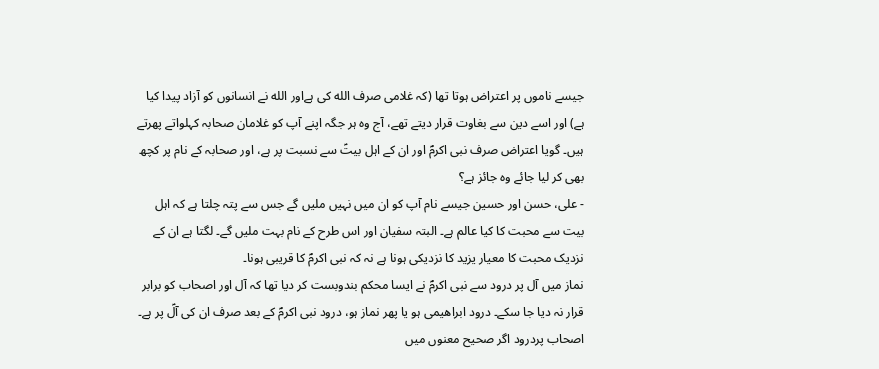جیسے ناموں پر اعتراض ہوتا تھا (کہ غلامی صرف الله کی ہےاور الله نے انسانوں کو آزاد پیدا کیا ہے) اور اسے دین سے بغاوت قرار دیتے تھے، آج وہ ہر جگہ اپنے آپ کو غلامان صحابہ کہلواتے پھرتے ہیں۔ گویا اعتراض صرف نبی اکرمؐ اور ان کے اہل بیتؑ سے نسبت پر ہے، اور صحابہ کے نام پر کچھ بھی کر لیا جائے وہ جائز ہے؟
- علی، حسن اور حسین جیسے نام آپ کو ان میں نہیں ملیں گے جس سے پتہ چلتا ہے کہ اہل بیت سے محبت کا کیا عالم ہے۔ البتہ سفیان اور اس طرح کے نام بہت ملیں گے۔ لگتا ہے ان کے نزدیک محبت کا معیار یزید کا نزدیکی ہونا ہے نہ کہ نبی اکرمؐ کا قریبی ہونا۔
نماز میں آل پر درود سے نبی اکرمؐ نے ایسا محکم بندوبست کر دیا تھا کہ آل اور اصحاب کو برابر قرار نہ دیا جا سکے۔ درود ابراھیمی ہو یا پھر نماز ہو، درود نبی اکرمؐ کے بعد صرف ان کی آلؑ پر ہے۔ اصحاب پردرود اگر صحیح معنوں میں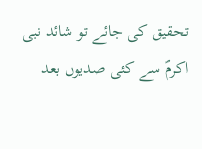تحقیق کی جائے تو شائد نبی اکرمؐ سے کئی صدیوں بعد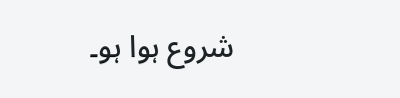شروع ہوا ہو۔